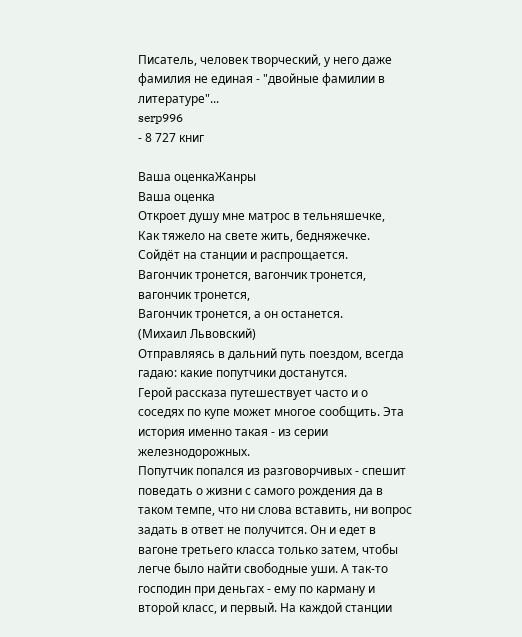Писатель, человек творческий, у него даже фамилия не единая - "двойные фамилии в литературе"...
serp996
- 8 727 книг

Ваша оценкаЖанры
Ваша оценка
Откроет душу мне матрос в тельняшечке,
Как тяжело на свете жить, бедняжечке.
Сойдёт на станции и распрощается.
Вагончик тронется, вагончик тронется, вагончик тронется,
Вагончик тронется, а он останется.
(Михаил Львовский)
Отправляясь в дальний путь поездом, всегда гадаю: какие попутчики достанутся.
Герой рассказа путешествует часто и о соседях по купе может многое сообщить. Эта история именно такая - из серии железнодорожных.
Попутчик попался из разговорчивых - спешит поведать о жизни с самого рождения да в таком темпе, что ни слова вставить, ни вопрос задать в ответ не получится. Он и едет в вагоне третьего класса только затем, чтобы легче было найти свободные уши. А так-то господин при деньгах - ему по карману и второй класс, и первый. На каждой станции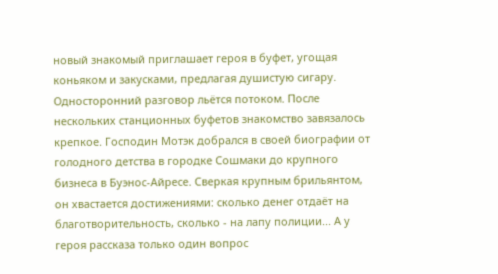новый знакомый приглашает героя в буфет, угощая коньяком и закусками, предлагая душистую сигару.
Односторонний разговор льётся потоком. После нескольких станционных буфетов знакомство завязалось крепкое. Господин Мотэк добрался в своей биографии от голодного детства в городке Сошмаки до крупного бизнеса в Буэнос-Айресе. Сверкая крупным брильянтом, он хвастается достижениями: сколько денег отдаёт на благотворительность, сколько - на лапу полиции... А у героя рассказа только один вопрос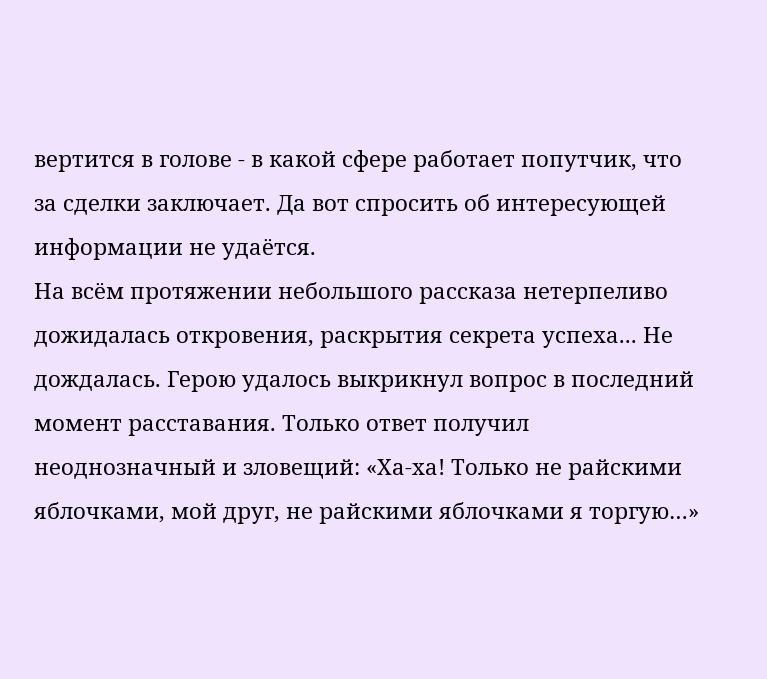вертится в голове - в какой сфере работает попутчик, что за сделки заключает. Да вот спросить об интересующей информации не удаётся.
На всём протяжении небольшого рассказа нетерпеливо дожидалась откровения, раскрытия секрета успеха... Не дождалась. Герою удалось выкрикнул вопрос в последний момент расставания. Только ответ получил неоднозначный и зловещий: «Ха-ха! Только не райскими яблочками, мой друг, не райскими яблочками я торгую…»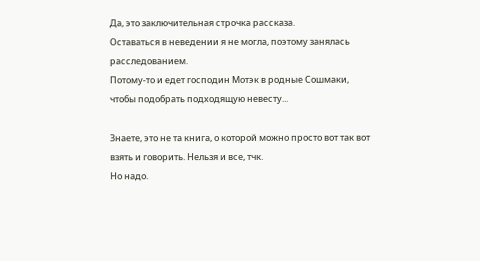Да, это заключительная строчка рассказа.
Оставаться в неведении я не могла, поэтому занялась расследованием.
Потому-то и едет господин Мотэк в родные Сошмаки, чтобы подобрать подходящую невесту...

Знаете, это не та книга, о которой можно просто вот так вот взять и говорить. Нельзя и все, тчк.
Но надо.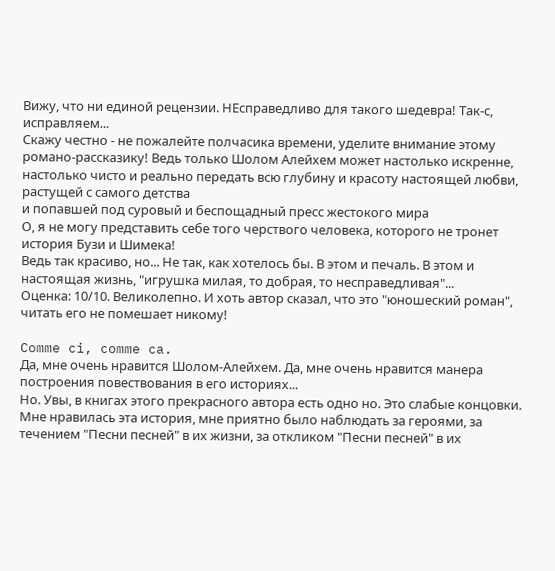Вижу, что ни единой рецензии. НЕсправедливо для такого шедевра! Так-с, исправляем...
Скажу честно - не пожалейте полчасика времени, уделите внимание этому романо-рассказику! Ведь только Шолом Алейхем может настолько искренне, настолько чисто и реально передать всю глубину и красоту настоящей любви, растущей с самого детства
и попавшей под суровый и беспощадный пресс жестокого мира
О, я не могу представить себе того черствого человека, которого не тронет история Бузи и Шимека!
Ведь так красиво, но... Не так, как хотелось бы. В этом и печаль. В этом и настоящая жизнь, "игрушка милая, то добрая, то несправедливая"...
Оценка: 10/10. Великолепно. И хоть автор сказал, что это "юношеский роман", читать его не помешает никому!

Comme ci, comme ca.
Да, мне очень нравится Шолом-Алейхем. Да, мне очень нравится манера построения повествования в его историях...
Но. Увы, в книгах этого прекрасного автора есть одно но. Это слабые концовки.
Мне нравилась эта история, мне приятно было наблюдать за героями, за течением "Песни песней" в их жизни, за откликом "Песни песней" в их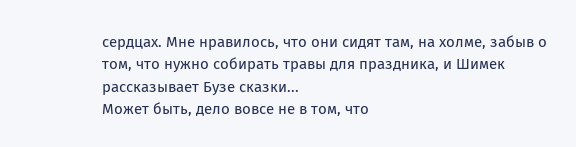сердцах. Мне нравилось, что они сидят там, на холме, забыв о том, что нужно собирать травы для праздника, и Шимек рассказывает Бузе сказки...
Может быть, дело вовсе не в том, что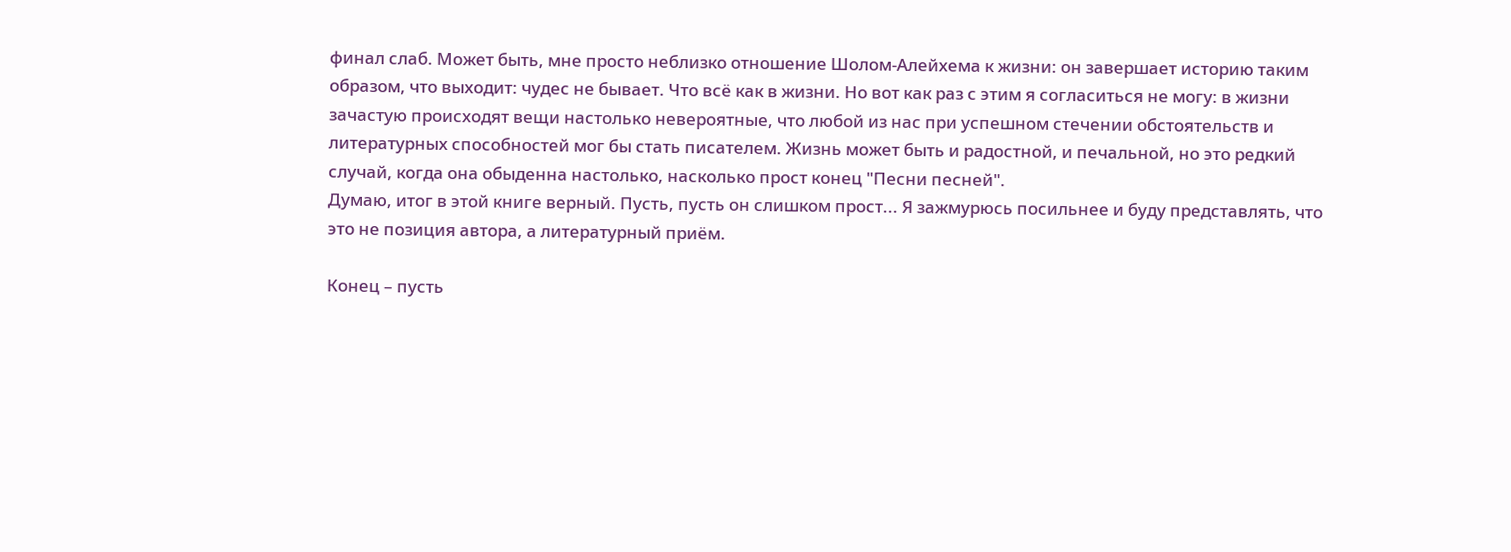финал слаб. Может быть, мне просто неблизко отношение Шолом-Алейхема к жизни: он завершает историю таким образом, что выходит: чудес не бывает. Что всё как в жизни. Но вот как раз с этим я согласиться не могу: в жизни зачастую происходят вещи настолько невероятные, что любой из нас при успешном стечении обстоятельств и литературных способностей мог бы стать писателем. Жизнь может быть и радостной, и печальной, но это редкий случай, когда она обыденна настолько, насколько прост конец "Песни песней".
Думаю, итог в этой книге верный. Пусть, пусть он слишком прост... Я зажмурюсь посильнее и буду представлять, что это не позиция автора, а литературный приём.

Конец – пусть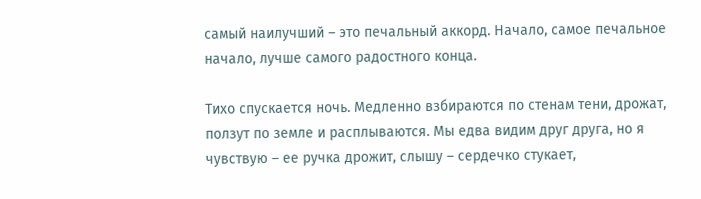самый наилучший – это печальный аккорд. Начало, самое печальное начало, лучше самого радостного конца.

Тихо спускается ночь. Медленно взбираются по стенам тени, дрожат, ползут по земле и расплываются. Мы едва видим друг друга, но я чувствую – ее ручка дрожит, слышу – сердечко стукает,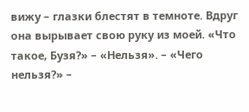вижу – глазки блестят в темноте. Вдруг она вырывает свою руку из моей. «Что такое, Бузя?» – «Нельзя». – «Чего нельзя?» –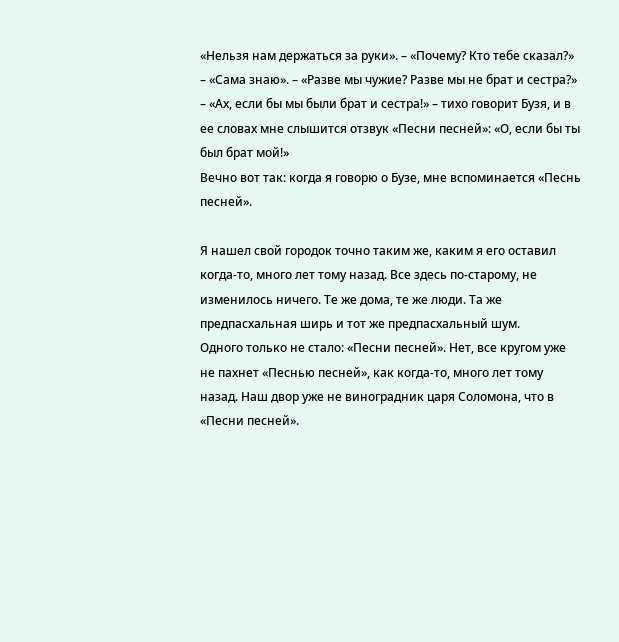«Нельзя нам держаться за руки». – «Почему? Кто тебе сказал?» – «Сама знаю». – «Разве мы чужие? Разве мы не брат и сестра?» – «Ах, если бы мы были брат и сестра!» – тихо говорит Бузя, и в ее словах мне слышится отзвук «Песни песней»: «О, если бы ты был брат мой!»
Вечно вот так: когда я говорю о Бузе, мне вспоминается «Песнь песней».

Я нашел свой городок точно таким же, каким я его оставил когда-то, много лет тому назад. Все здесь по-старому, не изменилось ничего. Те же дома, те же люди. Та же предпасхальная ширь и тот же предпасхальный шум.
Одного только не стало: «Песни песней». Нет, все кругом уже не пахнет «Песнью песней», как когда-то, много лет тому назад. Наш двор уже не виноградник царя Соломона, что в «Песни песней».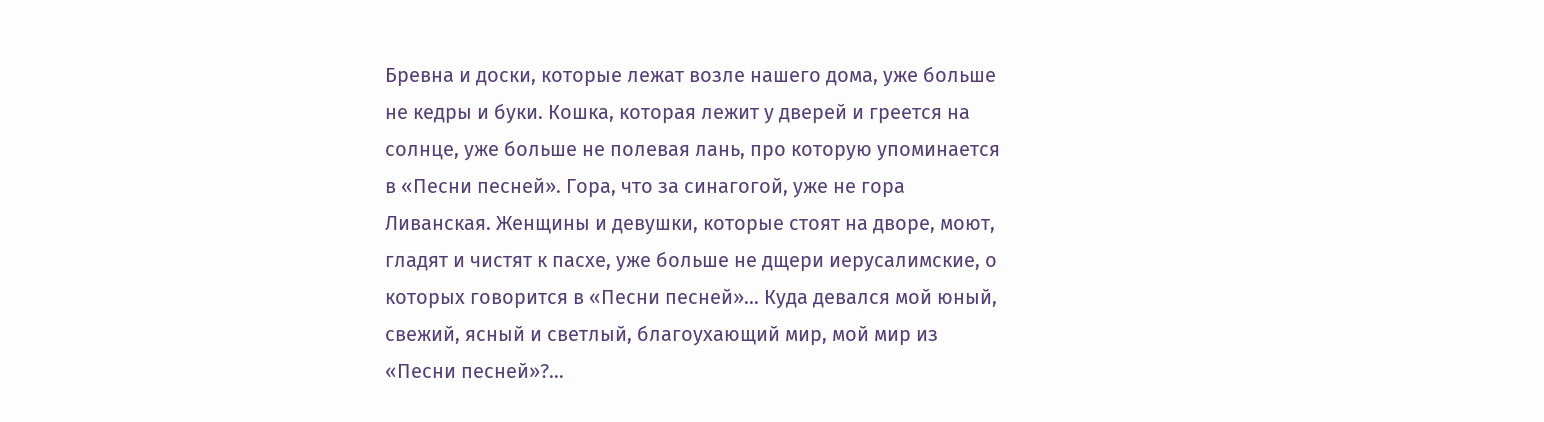Бревна и доски, которые лежат возле нашего дома, уже больше не кедры и буки. Кошка, которая лежит у дверей и греется на солнце, уже больше не полевая лань, про которую упоминается в «Песни песней». Гора, что за синагогой, уже не гора Ливанская. Женщины и девушки, которые стоят на дворе, моют, гладят и чистят к пасхе, уже больше не дщери иерусалимские, о которых говорится в «Песни песней»… Куда девался мой юный, свежий, ясный и светлый, благоухающий мир, мой мир из «Песни песней»?…